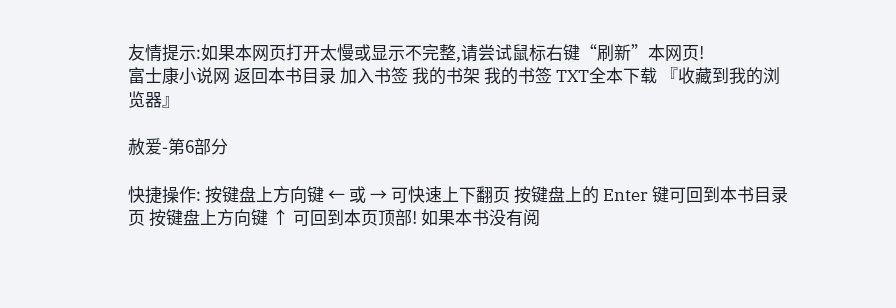友情提示:如果本网页打开太慢或显示不完整,请尝试鼠标右键“刷新”本网页!
富士康小说网 返回本书目录 加入书签 我的书架 我的书签 TXT全本下载 『收藏到我的浏览器』

赦爱-第6部分

快捷操作: 按键盘上方向键 ← 或 → 可快速上下翻页 按键盘上的 Enter 键可回到本书目录页 按键盘上方向键 ↑ 可回到本页顶部! 如果本书没有阅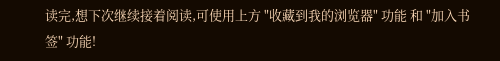读完,想下次继续接着阅读,可使用上方 "收藏到我的浏览器" 功能 和 "加入书签" 功能!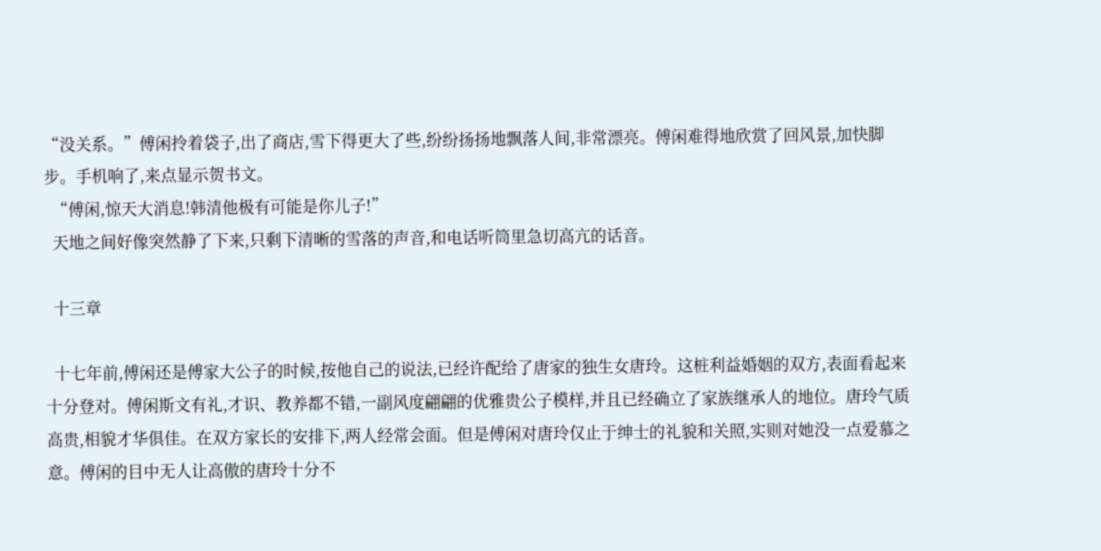“没关系。”傅闲拎着袋子,出了商店,雪下得更大了些,纷纷扬扬地飘落人间,非常漂亮。傅闲难得地欣赏了回风景,加快脚步。手机响了,来点显示贺书文。
  “傅闲,惊天大消息!韩清他极有可能是你儿子!”
  天地之间好像突然静了下来,只剩下清晰的雪落的声音,和电话听筒里急切高亢的话音。

  十三章

  十七年前,傅闲还是傅家大公子的时候,按他自己的说法,已经许配给了唐家的独生女唐玲。这桩利益婚姻的双方,表面看起来十分登对。傅闲斯文有礼,才识、教养都不错,一副风度翩翩的优雅贵公子模样,并且已经确立了家族继承人的地位。唐玲气质高贵,相貌才华俱佳。在双方家长的安排下,两人经常会面。但是傅闲对唐玲仅止于绅士的礼貌和关照,实则对她没一点爱慕之意。傅闲的目中无人让高傲的唐玲十分不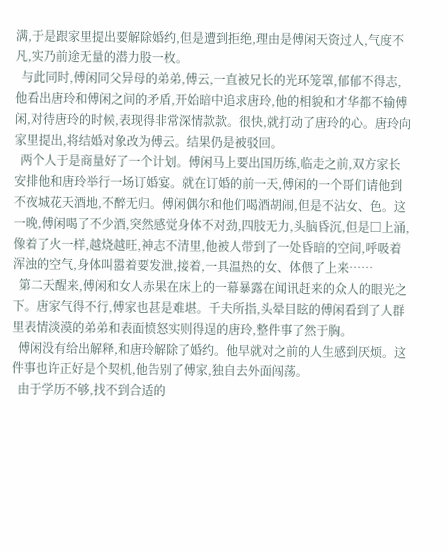满,于是跟家里提出要解除婚约,但是遭到拒绝,理由是傅闲天资过人,气度不凡,实乃前途无量的潜力股一枚。
  与此同时,傅闲同父异母的弟弟,傅云,一直被兄长的光环笼罩,郁郁不得志,他看出唐玲和傅闲之间的矛盾,开始暗中追求唐玲,他的相貌和才华都不输傅闲,对待唐玲的时候,表现得非常深情款款。很快,就打动了唐玲的心。唐玲向家里提出,将结婚对象改为傅云。结果仍是被驳回。
  两个人于是商量好了一个计划。傅闲马上要出国历练,临走之前,双方家长安排他和唐玲举行一场订婚宴。就在订婚的前一天,傅闲的一个哥们请他到不夜城花天酒地,不醉无归。傅闲偶尔和他们喝酒胡闹,但是不沾女、色。这一晚,傅闲喝了不少酒,突然感觉身体不对劲,四肢无力,头脑昏沉,但是□上涌,像着了火一样,越烧越旺,神志不清里,他被人带到了一处昏暗的空间,呼吸着浑浊的空气,身体叫嚣着要发泄,接着,一具温热的女、体偎了上来……
  第二天醒来,傅闲和女人赤果在床上的一幕暴露在闻讯赶来的众人的眼光之下。唐家气得不行,傅家也甚是难堪。千夫所指,头晕目眩的傅闲看到了人群里表情淡漠的弟弟和表面愤怒实则得逞的唐玲,整件事了然于胸。
  傅闲没有给出解释,和唐玲解除了婚约。他早就对之前的人生感到厌烦。这件事也许正好是个契机,他告别了傅家,独自去外面闯荡。
  由于学历不够,找不到合适的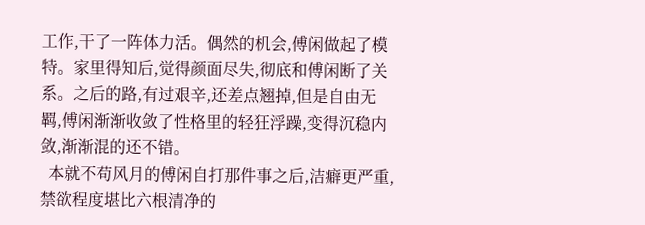工作,干了一阵体力活。偶然的机会,傅闲做起了模特。家里得知后,觉得颜面尽失,彻底和傅闲断了关系。之后的路,有过艰辛,还差点翘掉,但是自由无羁,傅闲渐渐收敛了性格里的轻狂浮躁,变得沉稳内敛,渐渐混的还不错。
  本就不苟风月的傅闲自打那件事之后,洁癖更严重,禁欲程度堪比六根清净的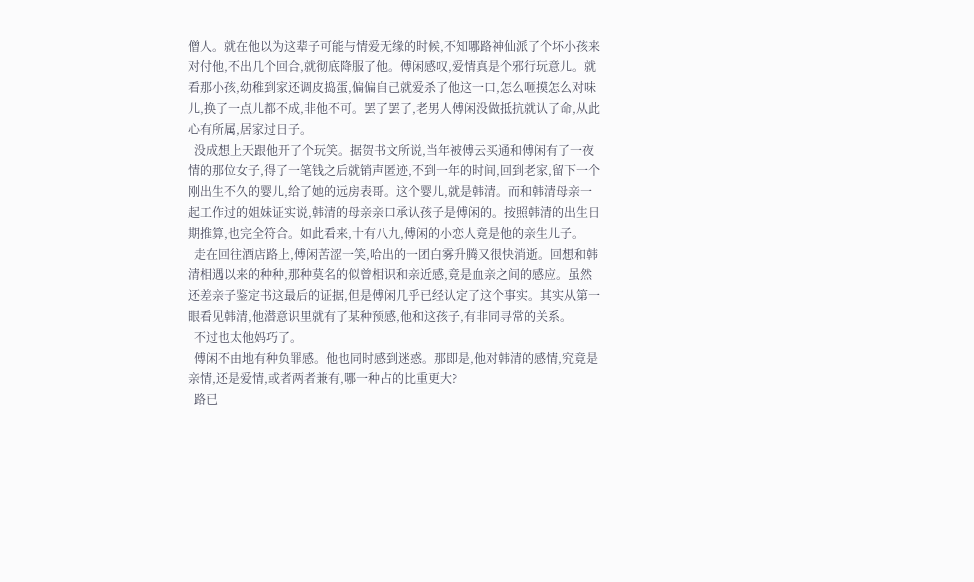僧人。就在他以为这辈子可能与情爱无缘的时候,不知哪路神仙派了个坏小孩来对付他,不出几个回合,就彻底降服了他。傅闲感叹,爱情真是个邪行玩意儿。就看那小孩,幼稚到家还调皮捣蛋,偏偏自己就爱杀了他这一口,怎么咂摸怎么对味儿,换了一点儿都不成,非他不可。罢了罢了,老男人傅闲没做抵抗就认了命,从此心有所属,居家过日子。
  没成想上天跟他开了个玩笑。据贺书文所说,当年被傅云买通和傅闲有了一夜情的那位女子,得了一笔钱之后就销声匿迹,不到一年的时间,回到老家,留下一个刚出生不久的婴儿,给了她的远房表哥。这个婴儿,就是韩清。而和韩清母亲一起工作过的姐妹证实说,韩清的母亲亲口承认孩子是傅闲的。按照韩清的出生日期推算,也完全符合。如此看来,十有八九,傅闲的小恋人竟是他的亲生儿子。
  走在回往酒店路上,傅闲苦涩一笑,哈出的一团白雾升腾又很快消逝。回想和韩清相遇以来的种种,那种莫名的似曾相识和亲近感,竟是血亲之间的感应。虽然还差亲子鉴定书这最后的证据,但是傅闲几乎已经认定了这个事实。其实从第一眼看见韩清,他潜意识里就有了某种预感,他和这孩子,有非同寻常的关系。
  不过也太他妈巧了。
  傅闲不由地有种负罪感。他也同时感到迷惑。那即是,他对韩清的感情,究竟是亲情,还是爱情,或者两者兼有,哪一种占的比重更大?
  路已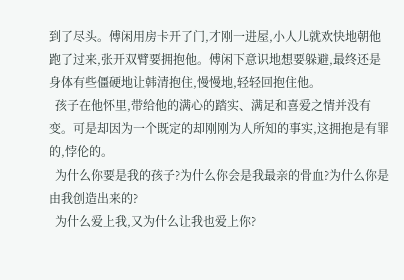到了尽头。傅闲用房卡开了门,才刚一进屋,小人儿就欢快地朝他跑了过来,张开双臂要拥抱他。傅闲下意识地想要躲避,最终还是身体有些僵硬地让韩清抱住,慢慢地,轻轻回抱住他。
  孩子在他怀里,带给他的满心的踏实、满足和喜爱之情并没有变。可是却因为一个既定的却刚刚为人所知的事实,这拥抱是有罪的,悖伦的。
  为什么你要是我的孩子?为什么你会是我最亲的骨血?为什么你是由我创造出来的?
  为什么爱上我,又为什么让我也爱上你?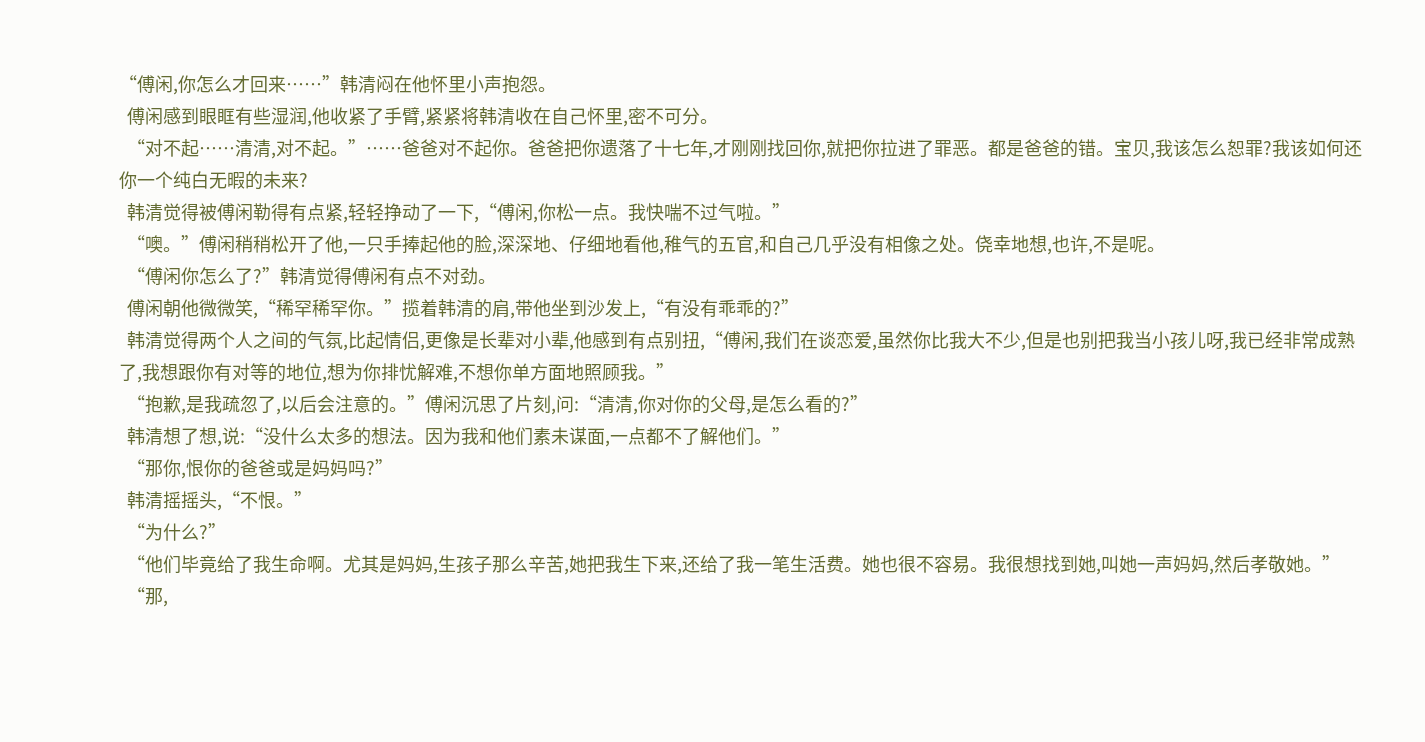“傅闲,你怎么才回来……”韩清闷在他怀里小声抱怨。
  傅闲感到眼眶有些湿润,他收紧了手臂,紧紧将韩清收在自己怀里,密不可分。
  “对不起……清清,对不起。”……爸爸对不起你。爸爸把你遗落了十七年,才刚刚找回你,就把你拉进了罪恶。都是爸爸的错。宝贝,我该怎么恕罪?我该如何还你一个纯白无暇的未来?
  韩清觉得被傅闲勒得有点紧,轻轻挣动了一下,“傅闲,你松一点。我快喘不过气啦。”
  “噢。”傅闲稍稍松开了他,一只手捧起他的脸,深深地、仔细地看他,稚气的五官,和自己几乎没有相像之处。侥幸地想,也许,不是呢。
  “傅闲你怎么了?”韩清觉得傅闲有点不对劲。
  傅闲朝他微微笑,“稀罕稀罕你。”揽着韩清的肩,带他坐到沙发上,“有没有乖乖的?”
  韩清觉得两个人之间的气氛,比起情侣,更像是长辈对小辈,他感到有点别扭,“傅闲,我们在谈恋爱,虽然你比我大不少,但是也别把我当小孩儿呀,我已经非常成熟了,我想跟你有对等的地位,想为你排忧解难,不想你单方面地照顾我。”
  “抱歉,是我疏忽了,以后会注意的。”傅闲沉思了片刻,问:“清清,你对你的父母,是怎么看的?”
  韩清想了想,说:“没什么太多的想法。因为我和他们素未谋面,一点都不了解他们。”
  “那你,恨你的爸爸或是妈妈吗?”
  韩清摇摇头,“不恨。”
  “为什么?”
  “他们毕竟给了我生命啊。尤其是妈妈,生孩子那么辛苦,她把我生下来,还给了我一笔生活费。她也很不容易。我很想找到她,叫她一声妈妈,然后孝敬她。”
  “那,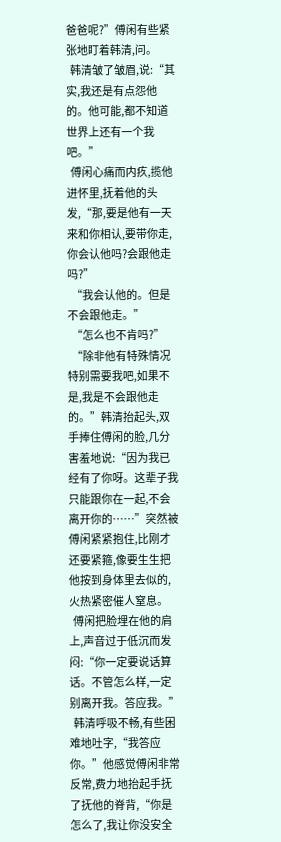爸爸呢?”傅闲有些紧张地盯着韩清,问。
  韩清皱了皱眉,说:“其实,我还是有点怨他的。他可能,都不知道世界上还有一个我吧。”
  傅闲心痛而内疚,揽他进怀里,抚着他的头发,“那,要是他有一天来和你相认,要带你走,你会认他吗?会跟他走吗?”
  “我会认他的。但是不会跟他走。”
  “怎么也不肯吗?”
  “除非他有特殊情况特别需要我吧,如果不是,我是不会跟他走的。”韩清抬起头,双手捧住傅闲的脸,几分害羞地说:“因为我已经有了你呀。这辈子我只能跟你在一起,不会离开你的……”突然被傅闲紧紧抱住,比刚才还要紧箍,像要生生把他按到身体里去似的,火热紧密催人窒息。
  傅闲把脸埋在他的肩上,声音过于低沉而发闷:“你一定要说话算话。不管怎么样,一定别离开我。答应我。”
  韩清呼吸不畅,有些困难地吐字,“我答应你。”他感觉傅闲非常反常,费力地抬起手抚了抚他的脊背,“你是怎么了,我让你没安全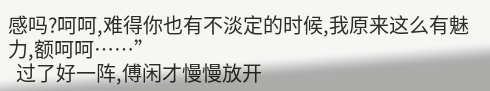感吗?呵呵,难得你也有不淡定的时候,我原来这么有魅力,额呵呵……”
  过了好一阵,傅闲才慢慢放开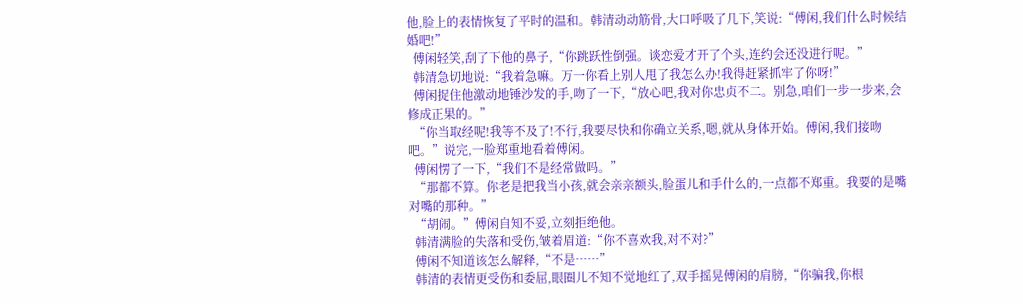他,脸上的表情恢复了平时的温和。韩清动动筋骨,大口呼吸了几下,笑说:“傅闲,我们什么时候结婚吧!”
  傅闲轻笑,刮了下他的鼻子,“你跳跃性倒强。谈恋爱才开了个头,连约会还没进行呢。”
  韩清急切地说:“我着急嘛。万一你看上别人甩了我怎么办!我得赶紧抓牢了你呀!”
  傅闲捉住他激动地锤沙发的手,吻了一下,“放心吧,我对你忠贞不二。别急,咱们一步一步来,会修成正果的。”
  “你当取经呢!我等不及了!不行,我要尽快和你确立关系,嗯,就从身体开始。傅闲,我们接吻吧。”说完,一脸郑重地看着傅闲。
  傅闲愣了一下,“我们不是经常做吗。”
  “那都不算。你老是把我当小孩,就会亲亲额头,脸蛋儿和手什么的,一点都不郑重。我要的是嘴对嘴的那种。”
  “胡闹。”傅闲自知不妥,立刻拒绝他。
  韩清满脸的失落和受伤,皱着眉道:“你不喜欢我,对不对?”
  傅闲不知道该怎么解释,“不是……”
  韩清的表情更受伤和委屈,眼圈儿不知不觉地红了,双手摇晃傅闲的肩膀,“你骗我,你根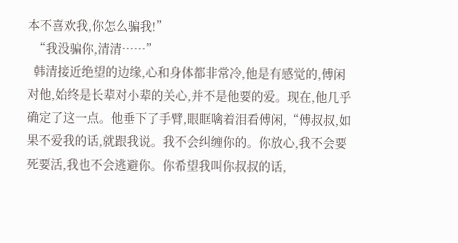本不喜欢我,你怎么骗我!”
  “我没骗你,清清……”
  韩清接近绝望的边缘,心和身体都非常冷,他是有感觉的,傅闲对他,始终是长辈对小辈的关心,并不是他要的爱。现在,他几乎确定了这一点。他垂下了手臂,眼眶噙着泪看傅闲,“傅叔叔,如果不爱我的话,就跟我说。我不会纠缠你的。你放心,我不会要死要活,我也不会逃避你。你希望我叫你叔叔的话,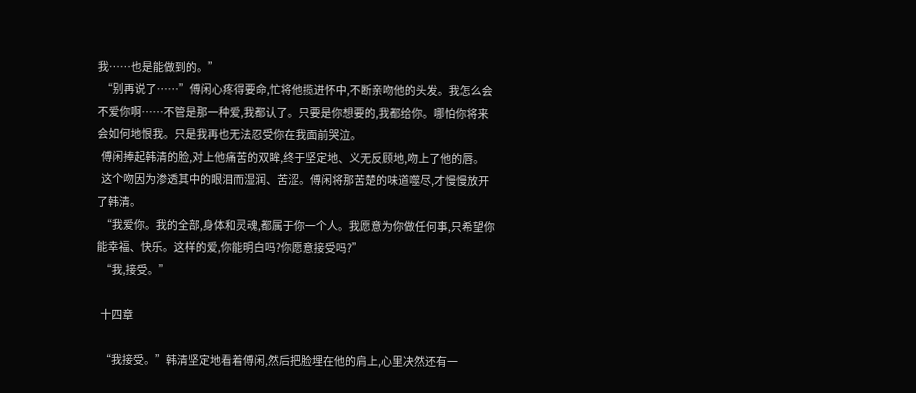我……也是能做到的。”
  “别再说了……”傅闲心疼得要命,忙将他揽进怀中,不断亲吻他的头发。我怎么会不爱你啊……不管是那一种爱,我都认了。只要是你想要的,我都给你。哪怕你将来会如何地恨我。只是我再也无法忍受你在我面前哭泣。
  傅闲捧起韩清的脸,对上他痛苦的双眸,终于坚定地、义无反顾地,吻上了他的唇。
  这个吻因为渗透其中的眼泪而湿润、苦涩。傅闲将那苦楚的味道噬尽,才慢慢放开了韩清。
  “我爱你。我的全部,身体和灵魂,都属于你一个人。我愿意为你做任何事,只希望你能幸福、快乐。这样的爱,你能明白吗?你愿意接受吗?”
  “我,接受。”

  十四章

  “我接受。”韩清坚定地看着傅闲,然后把脸埋在他的肩上,心里决然还有一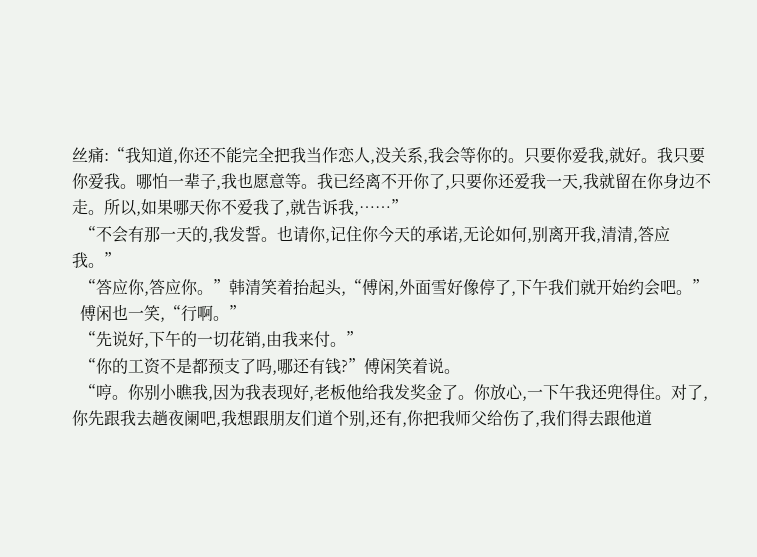丝痛:“我知道,你还不能完全把我当作恋人,没关系,我会等你的。只要你爱我,就好。我只要你爱我。哪怕一辈子,我也愿意等。我已经离不开你了,只要你还爱我一天,我就留在你身边不走。所以,如果哪天你不爱我了,就告诉我,……”
  “不会有那一天的,我发誓。也请你,记住你今天的承诺,无论如何,别离开我,清清,答应我。”
  “答应你,答应你。”韩清笑着抬起头,“傅闲,外面雪好像停了,下午我们就开始约会吧。”
  傅闲也一笑,“行啊。”
  “先说好,下午的一切花销,由我来付。”
  “你的工资不是都预支了吗,哪还有钱?”傅闲笑着说。
  “哼。你别小瞧我,因为我表现好,老板他给我发奖金了。你放心,一下午我还兜得住。对了,你先跟我去趟夜阑吧,我想跟朋友们道个别,还有,你把我师父给伤了,我们得去跟他道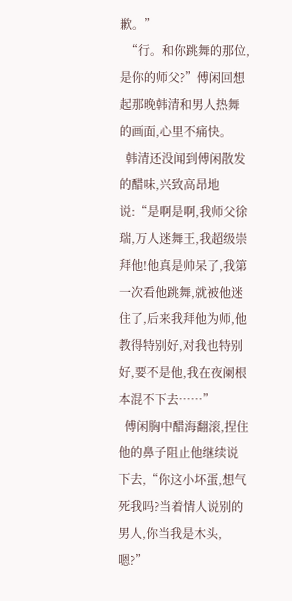歉。”
  “行。和你跳舞的那位,是你的师父?”傅闲回想起那晚韩清和男人热舞的画面,心里不痛快。
  韩清还没闻到傅闲散发的醋味,兴致高昂地说:“是啊是啊,我师父徐瑞,万人迷舞王,我超级崇拜他!他真是帅呆了,我第一次看他跳舞,就被他迷住了,后来我拜他为师,他教得特别好,对我也特别好,要不是他,我在夜阑根本混不下去……”
  傅闲胸中醋海翻滚,捏住他的鼻子阻止他继续说下去,“你这小坏蛋,想气死我吗?当着情人说别的男人,你当我是木头,嗯?”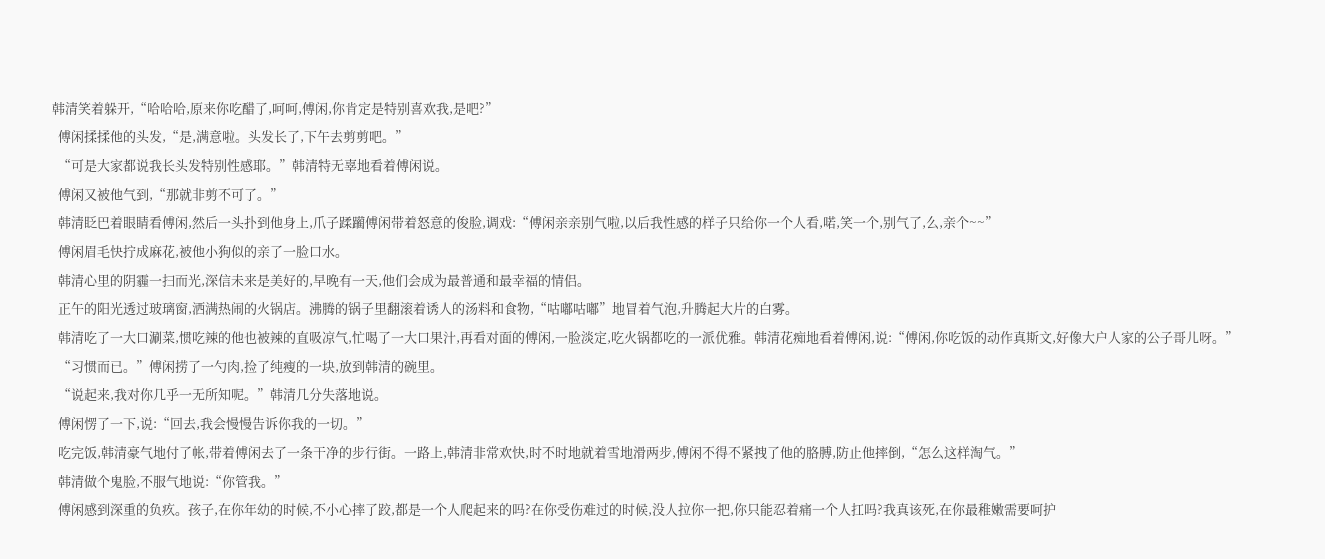韩清笑着躲开,“哈哈哈,原来你吃醋了,呵呵,傅闲,你肯定是特别喜欢我,是吧?”
  傅闲揉揉他的头发,“是,满意啦。头发长了,下午去剪剪吧。”
  “可是大家都说我长头发特别性感耶。”韩清特无辜地看着傅闲说。
  傅闲又被他气到,“那就非剪不可了。”
  韩清眨巴着眼睛看傅闲,然后一头扑到他身上,爪子蹂躏傅闲带着怒意的俊脸,调戏:“傅闲亲亲别气啦,以后我性感的样子只给你一个人看,喏,笑一个,别气了,么,亲个~~”
  傅闲眉毛快拧成麻花,被他小狗似的亲了一脸口水。
  韩清心里的阴霾一扫而光,深信未来是美好的,早晚有一天,他们会成为最普通和最幸福的情侣。
  正午的阳光透过玻璃窗,洒满热闹的火锅店。沸腾的锅子里翻滚着诱人的汤料和食物,“咕嘟咕嘟”地冒着气泡,升腾起大片的白雾。
  韩清吃了一大口涮菜,惯吃辣的他也被辣的直吸凉气,忙喝了一大口果汁,再看对面的傅闲,一脸淡定,吃火锅都吃的一派优雅。韩清花痴地看着傅闲,说:“傅闲,你吃饭的动作真斯文,好像大户人家的公子哥儿呀。”
  “习惯而已。”傅闲捞了一勺肉,捡了纯瘦的一块,放到韩清的碗里。
  “说起来,我对你几乎一无所知呢。”韩清几分失落地说。
  傅闲愣了一下,说:“回去,我会慢慢告诉你我的一切。”
  吃完饭,韩清豪气地付了帐,带着傅闲去了一条干净的步行街。一路上,韩清非常欢快,时不时地就着雪地滑两步,傅闲不得不紧拽了他的胳膊,防止他摔倒,“怎么这样淘气。”
  韩清做个鬼脸,不服气地说:“你管我。”
  傅闲感到深重的负疚。孩子,在你年幼的时候,不小心摔了跤,都是一个人爬起来的吗?在你受伤难过的时候,没人拉你一把,你只能忍着痛一个人扛吗?我真该死,在你最稚嫩需要呵护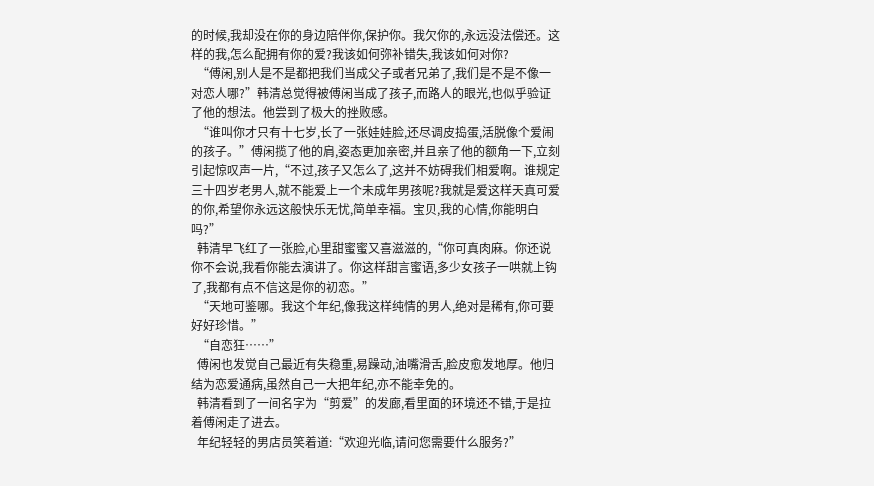的时候,我却没在你的身边陪伴你,保护你。我欠你的,永远没法偿还。这样的我,怎么配拥有你的爱?我该如何弥补错失,我该如何对你?
  “傅闲,别人是不是都把我们当成父子或者兄弟了,我们是不是不像一对恋人哪?”韩清总觉得被傅闲当成了孩子,而路人的眼光,也似乎验证了他的想法。他尝到了极大的挫败感。
  “谁叫你才只有十七岁,长了一张娃娃脸,还尽调皮捣蛋,活脱像个爱闹的孩子。”傅闲揽了他的肩,姿态更加亲密,并且亲了他的额角一下,立刻引起惊叹声一片,“不过,孩子又怎么了,这并不妨碍我们相爱啊。谁规定三十四岁老男人,就不能爱上一个未成年男孩呢?我就是爱这样天真可爱的你,希望你永远这般快乐无忧,简单幸福。宝贝,我的心情,你能明白吗?”
  韩清早飞红了一张脸,心里甜蜜蜜又喜滋滋的,“你可真肉麻。你还说你不会说,我看你能去演讲了。你这样甜言蜜语,多少女孩子一哄就上钩了,我都有点不信这是你的初恋。”
  “天地可鉴哪。我这个年纪,像我这样纯情的男人,绝对是稀有,你可要好好珍惜。”
  “自恋狂……”
  傅闲也发觉自己最近有失稳重,易躁动,油嘴滑舌,脸皮愈发地厚。他归结为恋爱通病,虽然自己一大把年纪,亦不能幸免的。
  韩清看到了一间名字为“剪爱”的发廊,看里面的环境还不错,于是拉着傅闲走了进去。
  年纪轻轻的男店员笑着道:“欢迎光临,请问您需要什么服务?”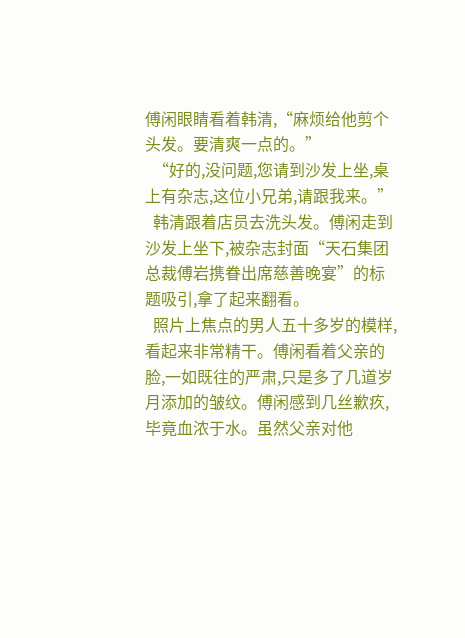傅闲眼睛看着韩清,“麻烦给他剪个头发。要清爽一点的。”
  “好的,没问题,您请到沙发上坐,桌上有杂志,这位小兄弟,请跟我来。”
  韩清跟着店员去洗头发。傅闲走到沙发上坐下,被杂志封面“天石集团总裁傅岩携眷出席慈善晚宴”的标题吸引,拿了起来翻看。
  照片上焦点的男人五十多岁的模样,看起来非常精干。傅闲看着父亲的脸,一如既往的严肃,只是多了几道岁月添加的皱纹。傅闲感到几丝歉疚,毕竟血浓于水。虽然父亲对他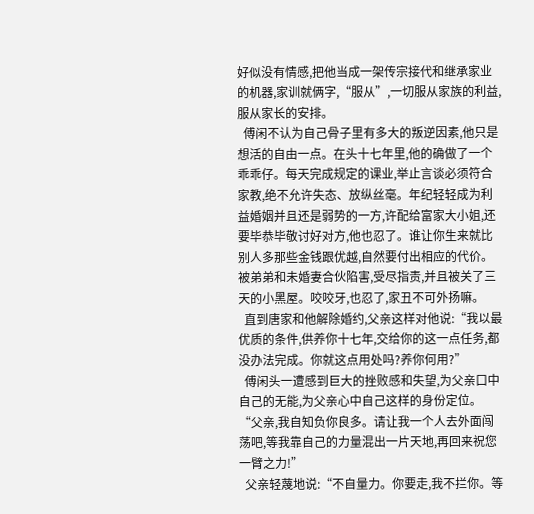好似没有情感,把他当成一架传宗接代和继承家业的机器,家训就俩字,“服从”,一切服从家族的利益,服从家长的安排。
  傅闲不认为自己骨子里有多大的叛逆因素,他只是想活的自由一点。在头十七年里,他的确做了一个乖乖仔。每天完成规定的课业,举止言谈必须符合家教,绝不允许失态、放纵丝毫。年纪轻轻成为利益婚姻并且还是弱势的一方,许配给富家大小姐,还要毕恭毕敬讨好对方,他也忍了。谁让你生来就比别人多那些金钱跟优越,自然要付出相应的代价。被弟弟和未婚妻合伙陷害,受尽指责,并且被关了三天的小黑屋。咬咬牙,也忍了,家丑不可外扬嘛。
  直到唐家和他解除婚约,父亲这样对他说:“我以最优质的条件,供养你十七年,交给你的这一点任务,都没办法完成。你就这点用处吗?养你何用?”
  傅闲头一遭感到巨大的挫败感和失望,为父亲口中自己的无能,为父亲心中自己这样的身份定位。“父亲,我自知负你良多。请让我一个人去外面闯荡吧,等我靠自己的力量混出一片天地,再回来祝您一臂之力!”
  父亲轻蔑地说:“不自量力。你要走,我不拦你。等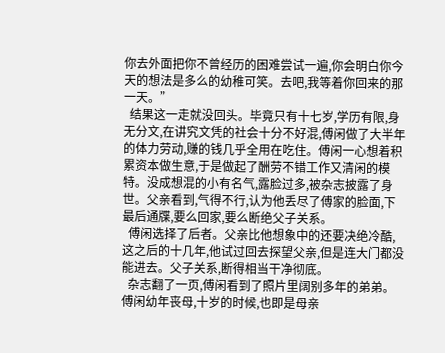你去外面把你不曾经历的困难尝试一遍,你会明白你今天的想法是多么的幼稚可笑。去吧,我等着你回来的那一天。”
  结果这一走就没回头。毕竟只有十七岁,学历有限,身无分文,在讲究文凭的社会十分不好混,傅闲做了大半年的体力劳动,赚的钱几乎全用在吃住。傅闲一心想着积累资本做生意,于是做起了酬劳不错工作又清闲的模特。没成想混的小有名气,露脸过多,被杂志披露了身世。父亲看到,气得不行,认为他丢尽了傅家的脸面,下最后通牒,要么回家,要么断绝父子关系。
  傅闲选择了后者。父亲比他想象中的还要决绝冷酷,这之后的十几年,他试过回去探望父亲,但是连大门都没能进去。父子关系,断得相当干净彻底。
  杂志翻了一页,傅闲看到了照片里阔别多年的弟弟。傅闲幼年丧母,十岁的时候,也即是母亲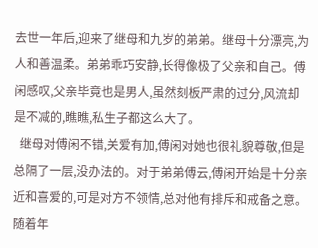去世一年后,迎来了继母和九岁的弟弟。继母十分漂亮,为人和善温柔。弟弟乖巧安静,长得像极了父亲和自己。傅闲感叹,父亲毕竟也是男人,虽然刻板严肃的过分,风流却是不减的,瞧瞧,私生子都这么大了。
  继母对傅闲不错,关爱有加,傅闲对她也很礼貌尊敬,但是总隔了一层,没办法的。对于弟弟傅云,傅闲开始是十分亲近和喜爱的,可是对方不领情,总对他有排斥和戒备之意。随着年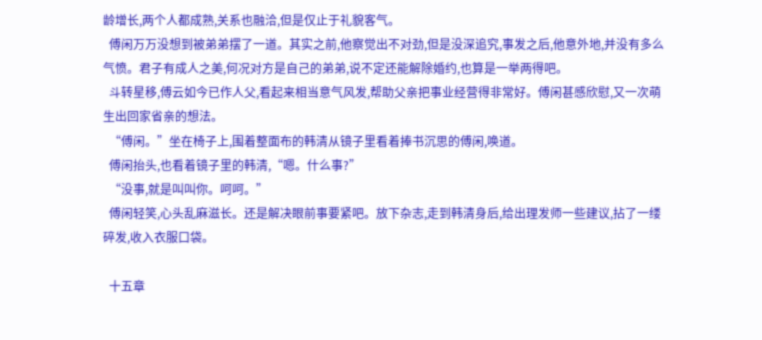龄增长,两个人都成熟,关系也融洽,但是仅止于礼貌客气。
  傅闲万万没想到被弟弟摆了一道。其实之前,他察觉出不对劲,但是没深追究,事发之后,他意外地,并没有多么气愤。君子有成人之美,何况对方是自己的弟弟,说不定还能解除婚约,也算是一举两得吧。
  斗转星移,傅云如今已作人父,看起来相当意气风发,帮助父亲把事业经营得非常好。傅闲甚感欣慰,又一次萌生出回家省亲的想法。
  “傅闲。”坐在椅子上,围着整面布的韩清从镜子里看着捧书沉思的傅闲,唤道。
  傅闲抬头,也看着镜子里的韩清,“嗯。什么事?”
  “没事,就是叫叫你。呵呵。”
  傅闲轻笑,心头乱麻滋长。还是解决眼前事要紧吧。放下杂志,走到韩清身后,给出理发师一些建议,拈了一缕碎发,收入衣服口袋。

  十五章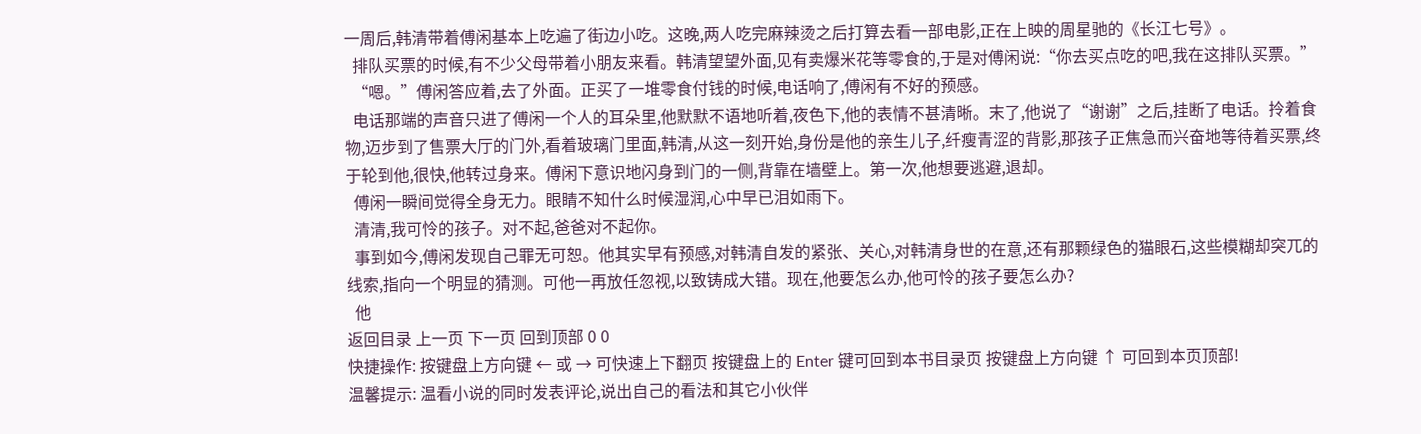一周后,韩清带着傅闲基本上吃遍了街边小吃。这晚,两人吃完麻辣烫之后打算去看一部电影,正在上映的周星驰的《长江七号》。
  排队买票的时候,有不少父母带着小朋友来看。韩清望望外面,见有卖爆米花等零食的,于是对傅闲说:“你去买点吃的吧,我在这排队买票。”
  “嗯。”傅闲答应着,去了外面。正买了一堆零食付钱的时候,电话响了,傅闲有不好的预感。
  电话那端的声音只进了傅闲一个人的耳朵里,他默默不语地听着,夜色下,他的表情不甚清晰。末了,他说了“谢谢”之后,挂断了电话。拎着食物,迈步到了售票大厅的门外,看着玻璃门里面,韩清,从这一刻开始,身份是他的亲生儿子,纤瘦青涩的背影,那孩子正焦急而兴奋地等待着买票,终于轮到他,很快,他转过身来。傅闲下意识地闪身到门的一侧,背靠在墙壁上。第一次,他想要逃避,退却。
  傅闲一瞬间觉得全身无力。眼睛不知什么时候湿润,心中早已泪如雨下。
  清清,我可怜的孩子。对不起,爸爸对不起你。
  事到如今,傅闲发现自己罪无可恕。他其实早有预感,对韩清自发的紧张、关心,对韩清身世的在意,还有那颗绿色的猫眼石,这些模糊却突兀的线索,指向一个明显的猜测。可他一再放任忽视,以致铸成大错。现在,他要怎么办,他可怜的孩子要怎么办?
  他
返回目录 上一页 下一页 回到顶部 0 0
快捷操作: 按键盘上方向键 ← 或 → 可快速上下翻页 按键盘上的 Enter 键可回到本书目录页 按键盘上方向键 ↑ 可回到本页顶部!
温馨提示: 温看小说的同时发表评论,说出自己的看法和其它小伙伴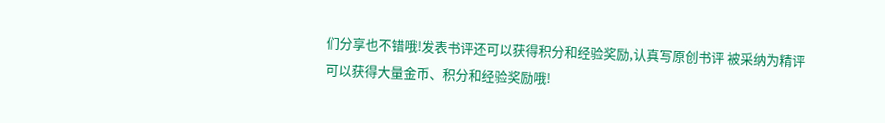们分享也不错哦!发表书评还可以获得积分和经验奖励,认真写原创书评 被采纳为精评可以获得大量金币、积分和经验奖励哦!